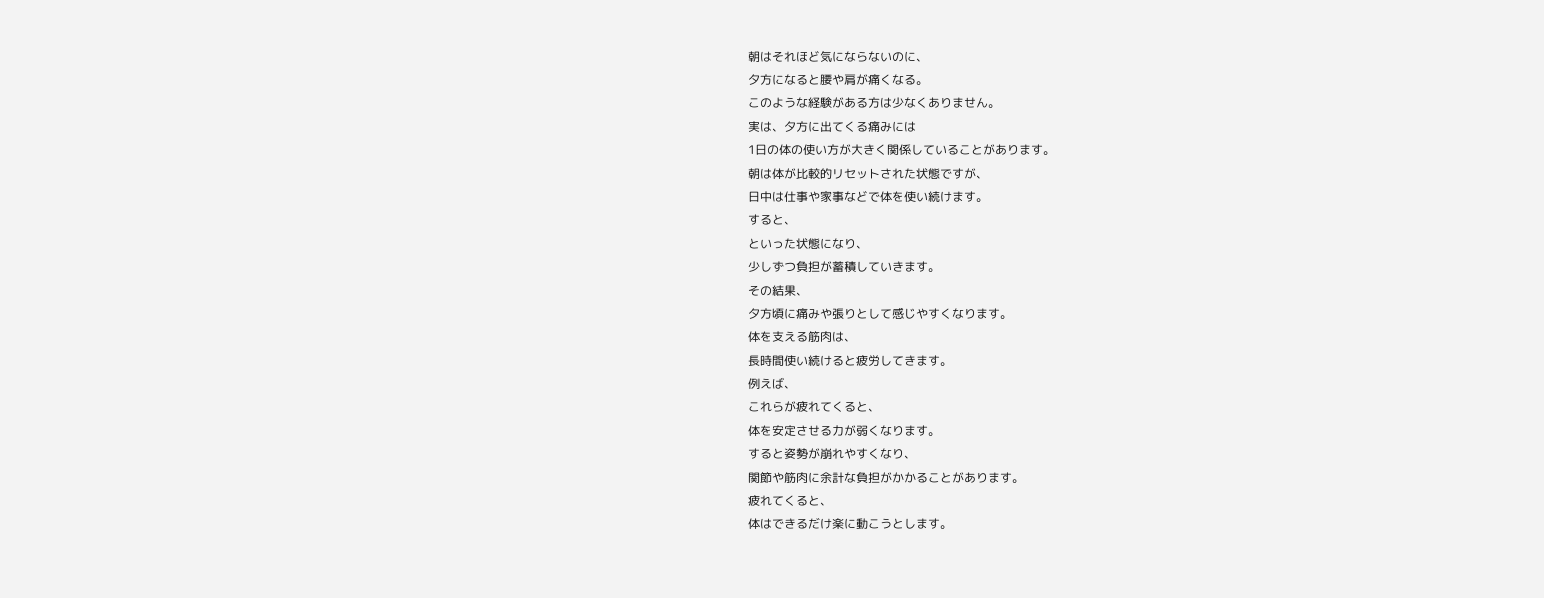朝はそれほど気にならないのに、
夕方になると腰や肩が痛くなる。
このような経験がある方は少なくありません。
実は、夕方に出てくる痛みには
1日の体の使い方が大きく関係していることがあります。
朝は体が比較的リセットされた状態ですが、
日中は仕事や家事などで体を使い続けます。
すると、
といった状態になり、
少しずつ負担が蓄積していきます。
その結果、
夕方頃に痛みや張りとして感じやすくなります。
体を支える筋肉は、
長時間使い続けると疲労してきます。
例えば、
これらが疲れてくると、
体を安定させる力が弱くなります。
すると姿勢が崩れやすくなり、
関節や筋肉に余計な負担がかかることがあります。
疲れてくると、
体はできるだけ楽に動こうとします。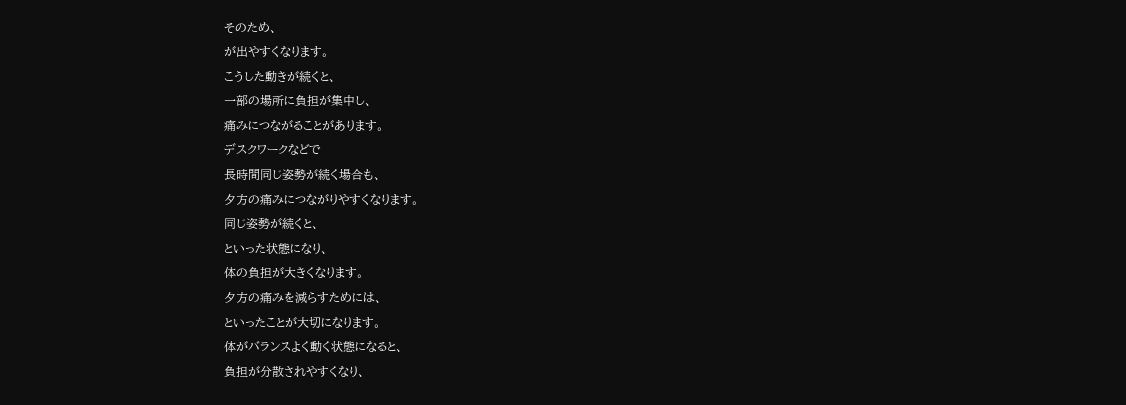そのため、
が出やすくなります。
こうした動きが続くと、
一部の場所に負担が集中し、
痛みにつながることがあります。
デスクワークなどで
長時間同じ姿勢が続く場合も、
夕方の痛みにつながりやすくなります。
同じ姿勢が続くと、
といった状態になり、
体の負担が大きくなります。
夕方の痛みを減らすためには、
といったことが大切になります。
体がバランスよく動く状態になると、
負担が分散されやすくなり、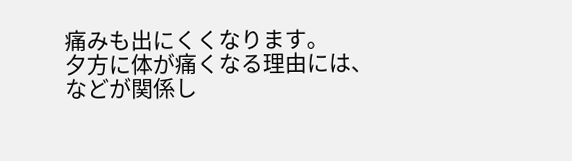痛みも出にくくなります。
夕方に体が痛くなる理由には、
などが関係し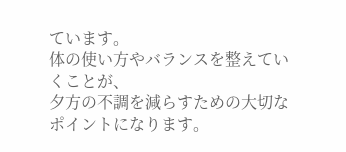ています。
体の使い方やバランスを整えていくことが、
夕方の不調を減らすための大切なポイントになります。